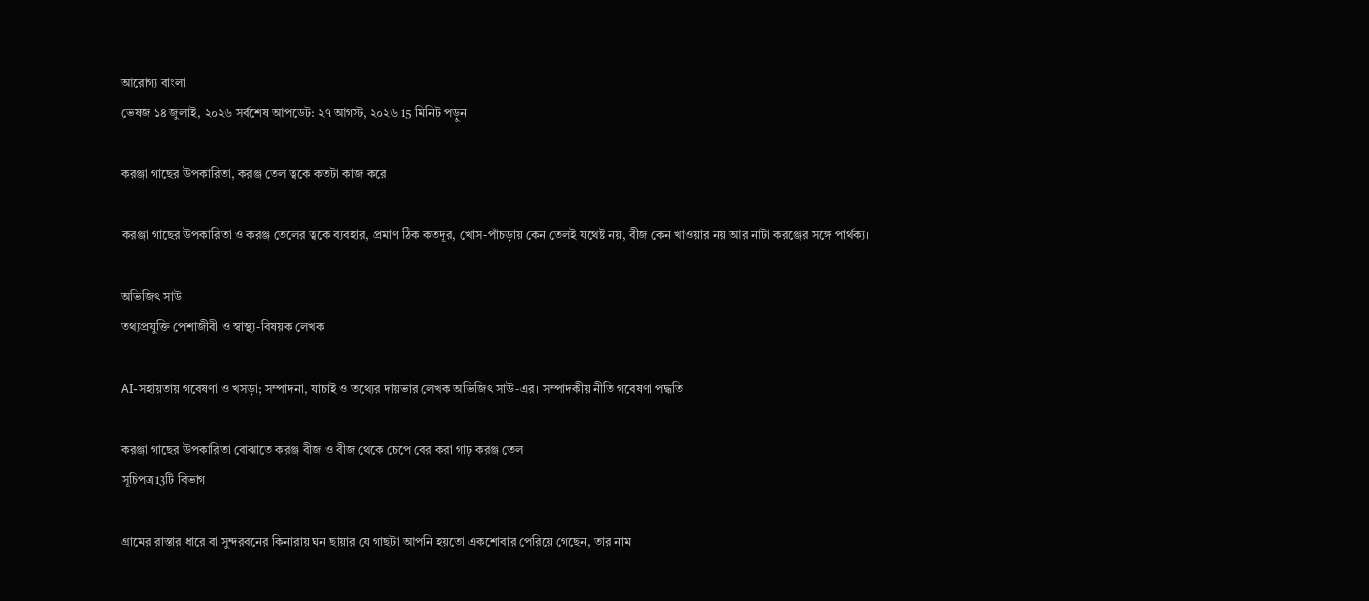আরোগ্য বাংলা
ভেষজ ১৪ জুলাই, ২০২৬ সর্বশেষ আপডেট: ২৭ আগস্ট, ২০২৬ 15 মিনিট পড়ুন

করঞ্জা গাছের উপকারিতা, করঞ্জ তেল ত্বকে কতটা কাজ করে

করঞ্জা গাছের উপকারিতা ও করঞ্জ তেলের ত্বকে ব্যবহার, প্রমাণ ঠিক কতদূর, খোস-পাঁচড়ায় কেন তেলই যথেষ্ট নয়, বীজ কেন খাওয়ার নয় আর নাটা করঞ্জের সঙ্গে পার্থক্য।

অভিজিৎ সাউ
তথ্যপ্রযুক্তি পেশাজীবী ও স্বাস্থ্য-বিষয়ক লেখক

AI-সহায়তায় গবেষণা ও খসড়া; সম্পাদনা, যাচাই ও তথ্যের দায়ভার লেখক অভিজিৎ সাউ-এর। সম্পাদকীয় নীতি গবেষণা পদ্ধতি

করঞ্জা গাছের উপকারিতা বোঝাতে করঞ্জ বীজ ও বীজ থেকে চেপে বের করা গাঢ় করঞ্জ তেল
সূচিপত্র13টি বিভাগ

গ্রামের রাস্তার ধারে বা সুন্দরবনের কিনারায় ঘন ছায়ার যে গাছটা আপনি হয়তো একশোবার পেরিয়ে গেছেন, তার নাম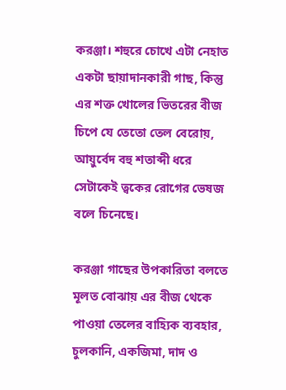করঞ্জা। শহুরে চোখে এটা নেহাত একটা ছায়াদানকারী গাছ, কিন্তু এর শক্ত খোলের ভিতরের বীজ চিপে যে তেতো তেল বেরোয়, আয়ুর্বেদ বহু শতাব্দী ধরে সেটাকেই ত্বকের রোগের ভেষজ বলে চিনেছে।

করঞ্জা গাছের উপকারিতা বলতে মূলত বোঝায় এর বীজ থেকে পাওয়া তেলের বাহ্যিক ব্যবহার, চুলকানি, একজিমা, দাদ ও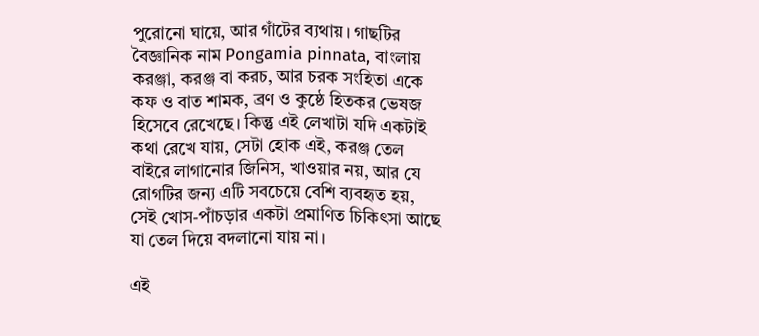পুরোনো ঘায়ে, আর গাঁটের ব্যথায়। গাছটির বৈজ্ঞানিক নাম Pongamia pinnata, বাংলায় করঞ্জা, করঞ্জ বা করচ, আর চরক সংহিতা একে কফ ও বাত শামক, ব্রণ ও কুষ্ঠে হিতকর ভেষজ হিসেবে রেখেছে। কিন্তু এই লেখাটা যদি একটাই কথা রেখে যায়, সেটা হোক এই, করঞ্জ তেল বাইরে লাগানোর জিনিস, খাওয়ার নয়, আর যে রোগটির জন্য এটি সবচেয়ে বেশি ব্যবহৃত হয়, সেই খোস-পাঁচড়ার একটা প্রমাণিত চিকিৎসা আছে যা তেল দিয়ে বদলানো যায় না।

এই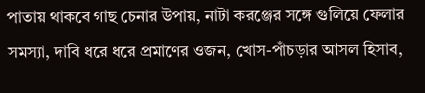পাতায় থাকবে গাছ চেনার উপায়, নাটা করঞ্জের সঙ্গে গুলিয়ে ফেলার সমস্যা, দাবি ধরে ধরে প্রমাণের ওজন, খোস-পাঁচড়ার আসল হিসাব,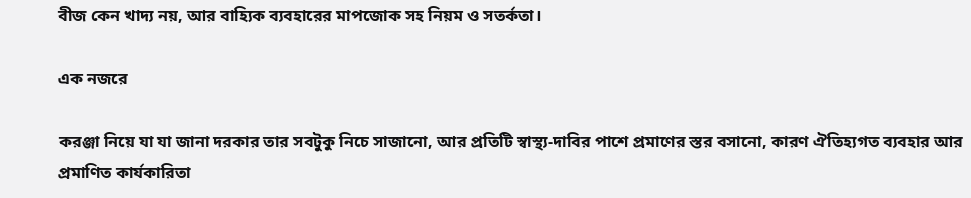বীজ কেন খাদ্য নয়, আর বাহ্যিক ব্যবহারের মাপজোক সহ নিয়ম ও সতর্কতা।

এক নজরে

করঞ্জা নিয়ে যা যা জানা দরকার তার সবটুকু নিচে সাজানো, আর প্রতিটি স্বাস্থ্য-দাবির পাশে প্রমাণের স্তর বসানো, কারণ ঐতিহ্যগত ব্যবহার আর প্রমাণিত কার্যকারিতা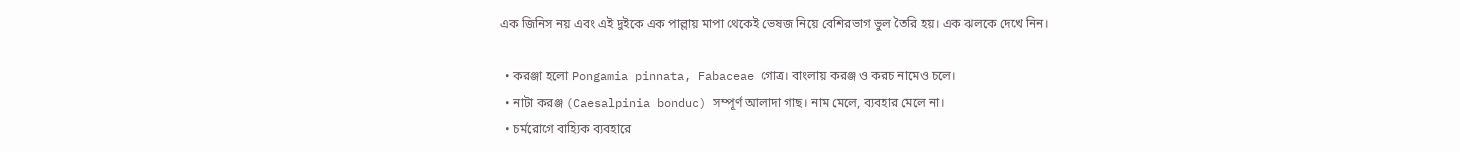এক জিনিস নয় এবং এই দুইকে এক পাল্লায় মাপা থেকেই ভেষজ নিয়ে বেশিরভাগ ভুল তৈরি হয়। এক ঝলকে দেখে নিন।

  • করঞ্জা হলো Pongamia pinnata, Fabaceae গোত্র। বাংলায় করঞ্জ ও করচ নামেও চলে।
  • নাটা করঞ্জ (Caesalpinia bonduc) সম্পূর্ণ আলাদা গাছ। নাম মেলে, ব্যবহার মেলে না।
  • চর্মরোগে বাহ্যিক ব্যবহারে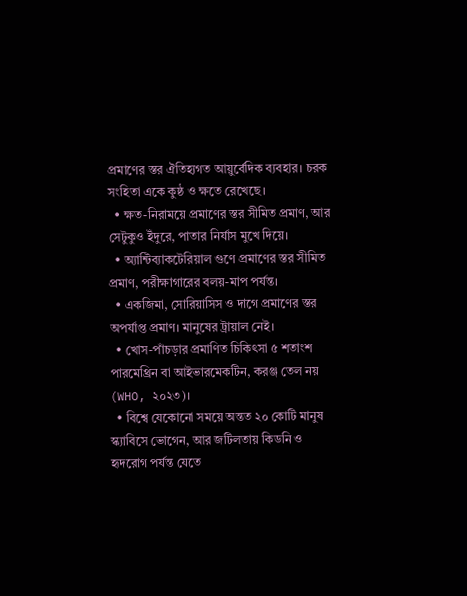প্রমাণের স্তর ঐতিহ্যগত আয়ুর্বেদিক ব্যবহার। চরক সংহিতা একে কুষ্ঠ ও ক্ষতে রেখেছে।
  • ক্ষত-নিরাময়ে প্রমাণের স্তর সীমিত প্রমাণ, আর সেটুকুও ইঁদুরে, পাতার নির্যাস মুখে দিয়ে।
  • অ্যান্টিব্যাকটেরিয়াল গুণে প্রমাণের স্তর সীমিত প্রমাণ, পরীক্ষাগারের বলয়-মাপ পর্যন্ত।
  • একজিমা, সোরিয়াসিস ও দাগে প্রমাণের স্তর অপর্যাপ্ত প্রমাণ। মানুষের ট্রায়াল নেই।
  • খোস-পাঁচড়ার প্রমাণিত চিকিৎসা ৫ শতাংশ পারমেথ্রিন বা আইভারমেকটিন, করঞ্জ তেল নয় (WHO, ২০২৩)।
  • বিশ্বে যেকোনো সময়ে অন্তত ২০ কোটি মানুষ স্ক্যাবিসে ভোগেন, আর জটিলতায় কিডনি ও হৃদরোগ পর্যন্ত যেতে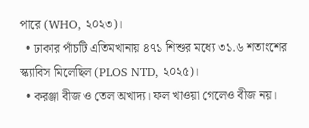পারে (WHO, ২০২৩)।
  • ঢাকার পাঁচটি এতিমখানায় ৪৭১ শিশুর মধ্যে ৩১.৬ শতাংশের স্ক্যাবিস মিলেছিল (PLOS NTD, ২০২৫)।
  • করঞ্জা বীজ ও তেল অখাদ্য। ফল খাওয়া গেলেও বীজ নয়।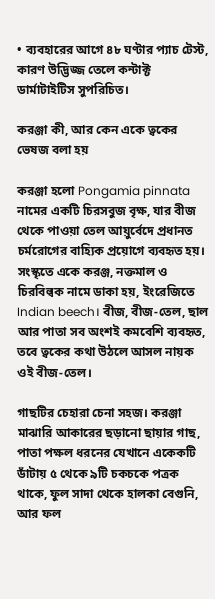• ব্যবহারের আগে ৪৮ ঘণ্টার প্যাচ টেস্ট, কারণ উদ্ভিজ্জ তেলে কন্টাক্ট ডার্মাটাইটিস সুপরিচিত।

করঞ্জা কী, আর কেন একে ত্বকের ভেষজ বলা হয়

করঞ্জা হলো Pongamia pinnata নামের একটি চিরসবুজ বৃক্ষ, যার বীজ থেকে পাওয়া তেল আয়ুর্বেদে প্রধানত চর্মরোগের বাহ্যিক প্রয়োগে ব্যবহৃত হয়। সংস্কৃতে একে করঞ্জ, নক্তমাল ও চিরবিল্বক নামে ডাকা হয়, ইংরেজিতে Indian beech। বীজ, বীজ-তেল, ছাল আর পাতা সব অংশই কমবেশি ব্যবহৃত, তবে ত্বকের কথা উঠলে আসল নায়ক ওই বীজ-তেল।

গাছটির চেহারা চেনা সহজ। করঞ্জা মাঝারি আকারের ছড়ানো ছায়ার গাছ, পাতা পক্ষল ধরনের যেখানে একেকটি ডাঁটায় ৫ থেকে ৯টি চকচকে পত্রক থাকে, ফুল সাদা থেকে হালকা বেগুনি, আর ফল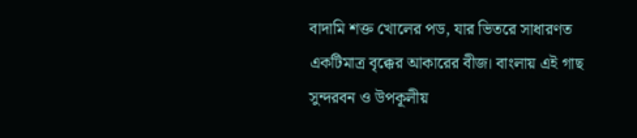বাদামি শক্ত খোলের পড, যার ভিতরে সাধারণত একটিমাত্র বৃক্কের আকারের বীজ। বাংলায় এই গাছ সুন্দরবন ও উপকূলীয়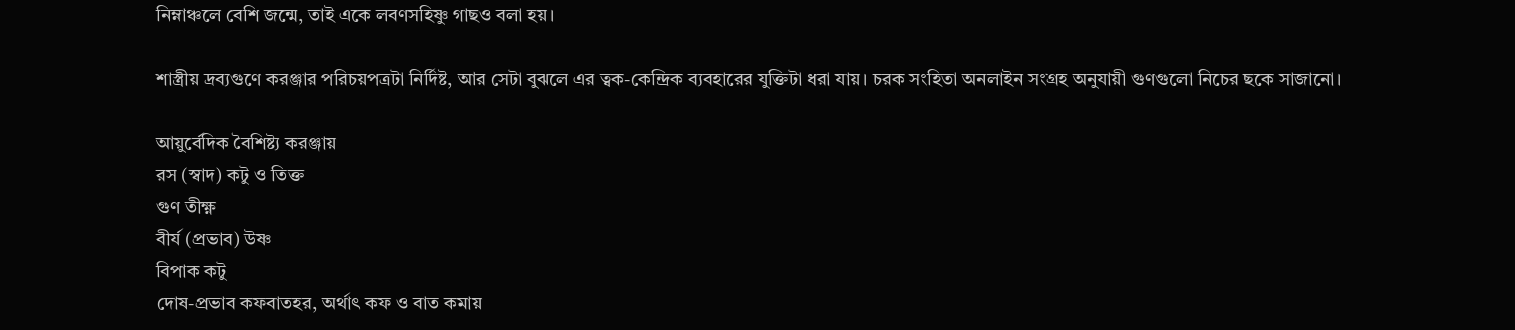নিম্নাঞ্চলে বেশি জন্মে, তাই একে লবণসহিষ্ণু গাছও বলা হয়।

শাস্ত্রীয় দ্রব্যগুণে করঞ্জার পরিচয়পত্রটা নির্দিষ্ট, আর সেটা বুঝলে এর ত্বক-কেন্দ্রিক ব্যবহারের যুক্তিটা ধরা যায়। চরক সংহিতা অনলাইন সংগ্রহ অনুযায়ী গুণগুলো নিচের ছকে সাজানো।

আয়ুর্বেদিক বৈশিষ্ট্য করঞ্জায়
রস (স্বাদ) কটু ও তিক্ত
গুণ তীক্ষ্ণ
বীর্য (প্রভাব) উষ্ণ
বিপাক কটু
দোষ-প্রভাব কফবাতহর, অর্থাৎ কফ ও বাত কমায়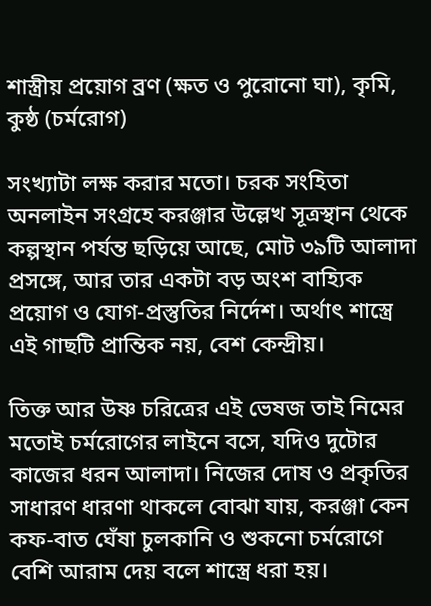শাস্ত্রীয় প্রয়োগ ব্রণ (ক্ষত ও পুরোনো ঘা), কৃমি, কুষ্ঠ (চর্মরোগ)

সংখ্যাটা লক্ষ করার মতো। চরক সংহিতা অনলাইন সংগ্রহে করঞ্জার উল্লেখ সূত্রস্থান থেকে কল্পস্থান পর্যন্ত ছড়িয়ে আছে, মোট ৩৯টি আলাদা প্রসঙ্গে, আর তার একটা বড় অংশ বাহ্যিক প্রয়োগ ও যোগ-প্রস্তুতির নির্দেশ। অর্থাৎ শাস্ত্রে এই গাছটি প্রান্তিক নয়, বেশ কেন্দ্রীয়।

তিক্ত আর উষ্ণ চরিত্রের এই ভেষজ তাই নিমের মতোই চর্মরোগের লাইনে বসে, যদিও দুটোর কাজের ধরন আলাদা। নিজের দোষ ও প্রকৃতির সাধারণ ধারণা থাকলে বোঝা যায়, করঞ্জা কেন কফ-বাত ঘেঁষা চুলকানি ও শুকনো চর্মরোগে বেশি আরাম দেয় বলে শাস্ত্রে ধরা হয়।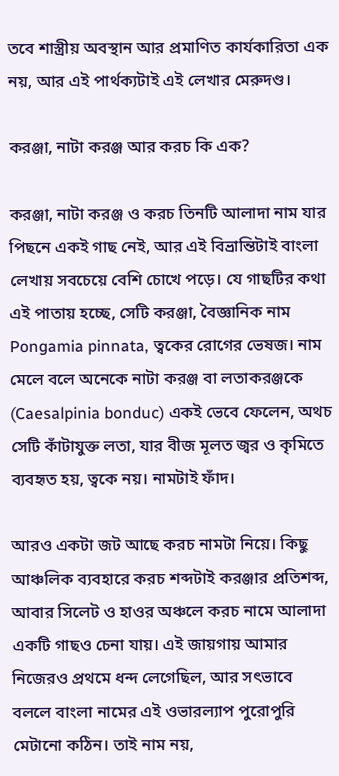তবে শাস্ত্রীয় অবস্থান আর প্রমাণিত কার্যকারিতা এক নয়, আর এই পার্থক্যটাই এই লেখার মেরুদণ্ড।

করঞ্জা, নাটা করঞ্জ আর করচ কি এক?

করঞ্জা, নাটা করঞ্জ ও করচ তিনটি আলাদা নাম যার পিছনে একই গাছ নেই, আর এই বিভ্রান্তিটাই বাংলা লেখায় সবচেয়ে বেশি চোখে পড়ে। যে গাছটির কথা এই পাতায় হচ্ছে, সেটি করঞ্জা, বৈজ্ঞানিক নাম Pongamia pinnata, ত্বকের রোগের ভেষজ। নাম মেলে বলে অনেকে নাটা করঞ্জ বা লতাকরঞ্জকে (Caesalpinia bonduc) একই ভেবে ফেলেন, অথচ সেটি কাঁটাযুক্ত লতা, যার বীজ মূলত জ্বর ও কৃমিতে ব্যবহৃত হয়, ত্বকে নয়। নামটাই ফাঁদ।

আরও একটা জট আছে করচ নামটা নিয়ে। কিছু আঞ্চলিক ব্যবহারে করচ শব্দটাই করঞ্জার প্রতিশব্দ, আবার সিলেট ও হাওর অঞ্চলে করচ নামে আলাদা একটি গাছও চেনা যায়। এই জায়গায় আমার নিজেরও প্রথমে ধন্দ লেগেছিল, আর সৎভাবে বললে বাংলা নামের এই ওভারল্যাপ পুরোপুরি মেটানো কঠিন। তাই নাম নয়,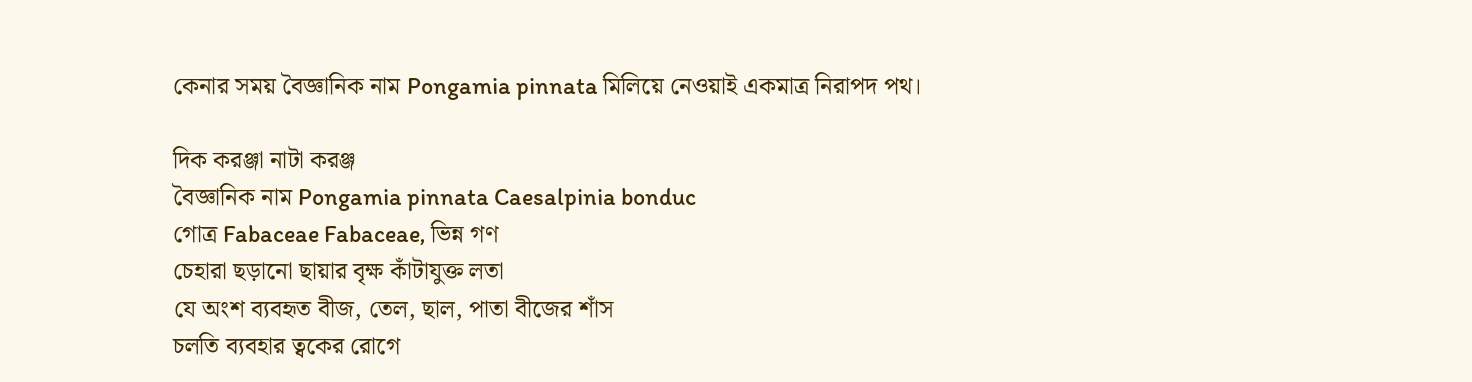কেনার সময় বৈজ্ঞানিক নাম Pongamia pinnata মিলিয়ে নেওয়াই একমাত্র নিরাপদ পথ।

দিক করঞ্জা নাটা করঞ্জ
বৈজ্ঞানিক নাম Pongamia pinnata Caesalpinia bonduc
গোত্র Fabaceae Fabaceae, ভিন্ন গণ
চেহারা ছড়ানো ছায়ার বৃক্ষ কাঁটাযুক্ত লতা
যে অংশ ব্যবহৃত বীজ, তেল, ছাল, পাতা বীজের শাঁস
চলতি ব্যবহার ত্বকের রোগে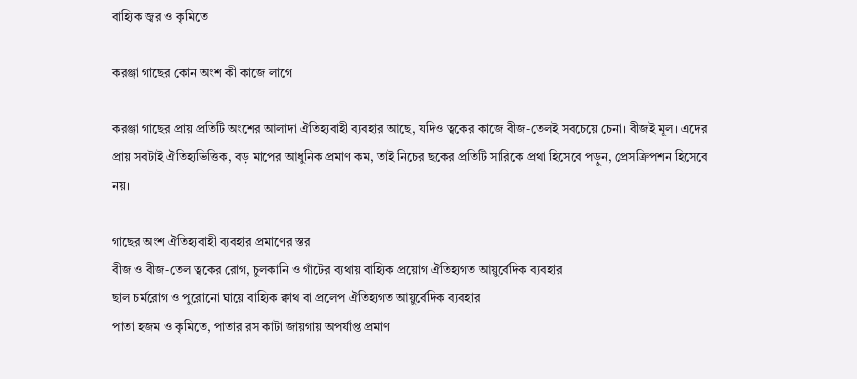বাহ্যিক জ্বর ও কৃমিতে

করঞ্জা গাছের কোন অংশ কী কাজে লাগে

করঞ্জা গাছের প্রায় প্রতিটি অংশের আলাদা ঐতিহ্যবাহী ব্যবহার আছে, যদিও ত্বকের কাজে বীজ-তেলই সবচেয়ে চেনা। বীজই মূল। এদের প্রায় সবটাই ঐতিহ্যভিত্তিক, বড় মাপের আধুনিক প্রমাণ কম, তাই নিচের ছকের প্রতিটি সারিকে প্রথা হিসেবে পড়ুন, প্রেসক্রিপশন হিসেবে নয়।

গাছের অংশ ঐতিহ্যবাহী ব্যবহার প্রমাণের স্তর
বীজ ও বীজ-তেল ত্বকের রোগ, চুলকানি ও গাঁটের ব্যথায় বাহ্যিক প্রয়োগ ঐতিহ্যগত আয়ুর্বেদিক ব্যবহার
ছাল চর্মরোগ ও পুরোনো ঘায়ে বাহ্যিক ক্বাথ বা প্রলেপ ঐতিহ্যগত আয়ুর্বেদিক ব্যবহার
পাতা হজম ও কৃমিতে, পাতার রস কাটা জায়গায় অপর্যাপ্ত প্রমাণ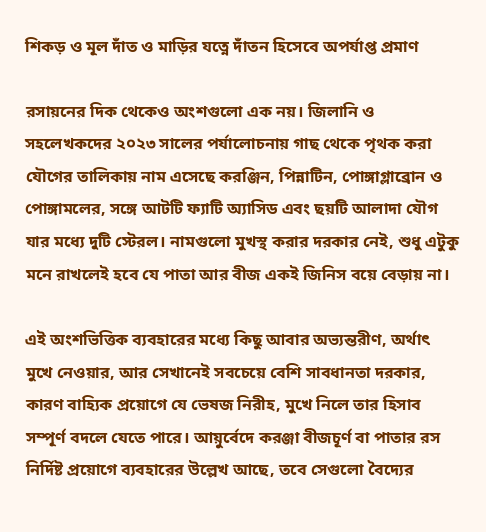শিকড় ও মূল দাঁত ও মাড়ির যত্নে দাঁতন হিসেবে অপর্যাপ্ত প্রমাণ

রসায়নের দিক থেকেও অংশগুলো এক নয়। জিলানি ও সহলেখকদের ২০২৩ সালের পর্যালোচনায় গাছ থেকে পৃথক করা যৌগের তালিকায় নাম এসেছে করঞ্জিন, পিন্নাটিন, পোঙ্গাগ্লাব্রোন ও পোঙ্গামলের, সঙ্গে আটটি ফ্যাটি অ্যাসিড এবং ছয়টি আলাদা যৌগ যার মধ্যে দুটি স্টেরল। নামগুলো মুখস্থ করার দরকার নেই, শুধু এটুকু মনে রাখলেই হবে যে পাতা আর বীজ একই জিনিস বয়ে বেড়ায় না।

এই অংশভিত্তিক ব্যবহারের মধ্যে কিছু আবার অভ্যন্তরীণ, অর্থাৎ মুখে নেওয়ার, আর সেখানেই সবচেয়ে বেশি সাবধানতা দরকার, কারণ বাহ্যিক প্রয়োগে যে ভেষজ নিরীহ, মুখে নিলে তার হিসাব সম্পূর্ণ বদলে যেতে পারে। আয়ুর্বেদে করঞ্জা বীজচূর্ণ বা পাতার রস নির্দিষ্ট প্রয়োগে ব্যবহারের উল্লেখ আছে, তবে সেগুলো বৈদ্যের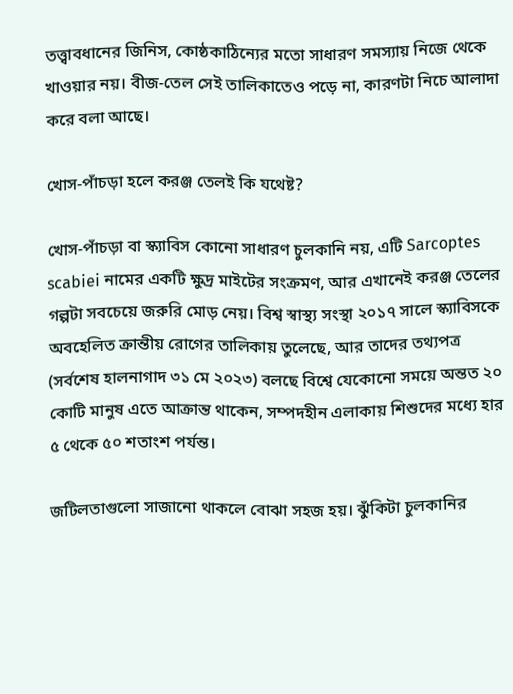তত্ত্বাবধানের জিনিস, কোষ্ঠকাঠিন্যের মতো সাধারণ সমস্যায় নিজে থেকে খাওয়ার নয়। বীজ-তেল সেই তালিকাতেও পড়ে না, কারণটা নিচে আলাদা করে বলা আছে।

খোস-পাঁচড়া হলে করঞ্জ তেলই কি যথেষ্ট?

খোস-পাঁচড়া বা স্ক্যাবিস কোনো সাধারণ চুলকানি নয়, এটি Sarcoptes scabiei নামের একটি ক্ষুদ্র মাইটের সংক্রমণ, আর এখানেই করঞ্জ তেলের গল্পটা সবচেয়ে জরুরি মোড় নেয়। বিশ্ব স্বাস্থ্য সংস্থা ২০১৭ সালে স্ক্যাবিসকে অবহেলিত ক্রান্তীয় রোগের তালিকায় তুলেছে, আর তাদের তথ্যপত্র (সর্বশেষ হালনাগাদ ৩১ মে ২০২৩) বলছে বিশ্বে যেকোনো সময়ে অন্তত ২০ কোটি মানুষ এতে আক্রান্ত থাকেন, সম্পদহীন এলাকায় শিশুদের মধ্যে হার ৫ থেকে ৫০ শতাংশ পর্যন্ত।

জটিলতাগুলো সাজানো থাকলে বোঝা সহজ হয়। ঝুঁকিটা চুলকানির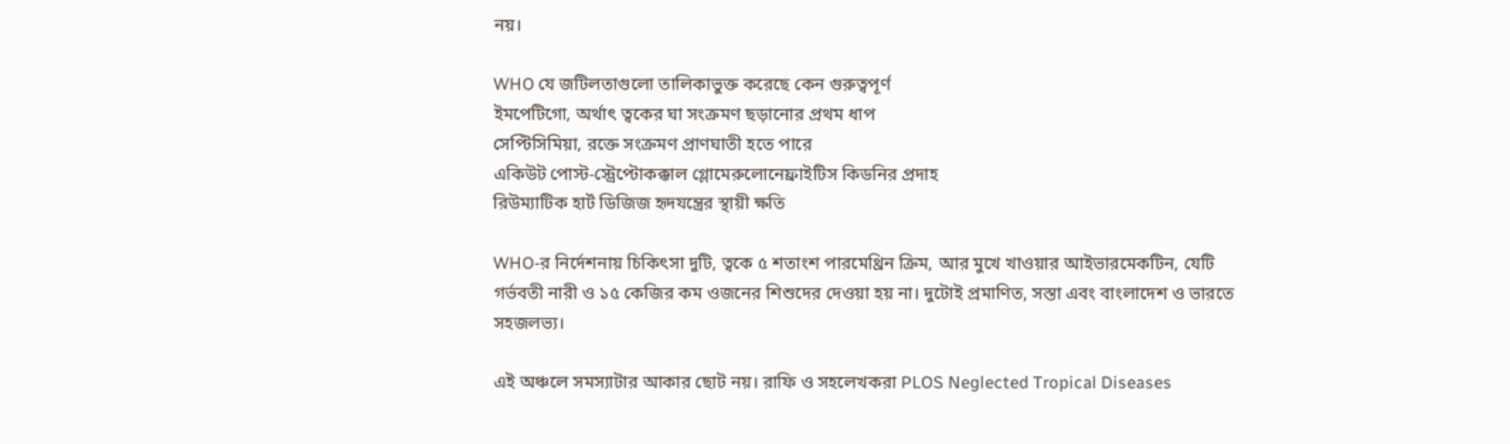নয়।

WHO যে জটিলতাগুলো তালিকাভুক্ত করেছে কেন গুরুত্বপূর্ণ
ইমপেটিগো, অর্থাৎ ত্বকের ঘা সংক্রমণ ছড়ানোর প্রথম ধাপ
সেপ্টিসিমিয়া, রক্তে সংক্রমণ প্রাণঘাতী হতে পারে
একিউট পোস্ট-স্ট্রেপ্টোকক্কাল গ্লোমেরুলোনেফ্রাইটিস কিডনির প্রদাহ
রিউম্যাটিক হার্ট ডিজিজ হৃদযন্ত্রের স্থায়ী ক্ষতি

WHO-র নির্দেশনায় চিকিৎসা দুটি, ত্বকে ৫ শতাংশ পারমেথ্রিন ক্রিম, আর মুখে খাওয়ার আইভারমেকটিন, যেটি গর্ভবতী নারী ও ১৫ কেজির কম ওজনের শিশুদের দেওয়া হয় না। দুটোই প্রমাণিত, সস্তা এবং বাংলাদেশ ও ভারতে সহজলভ্য।

এই অঞ্চলে সমস্যাটার আকার ছোট নয়। রাফি ও সহলেখকরা PLOS Neglected Tropical Diseases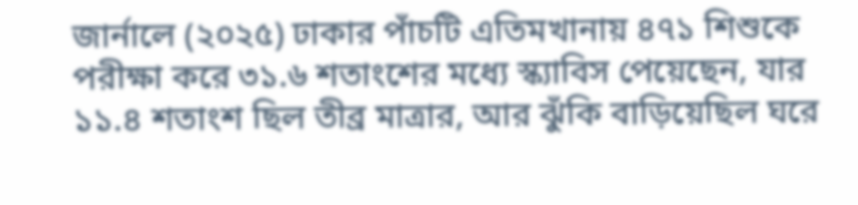জার্নালে (২০২৫) ঢাকার পাঁচটি এতিমখানায় ৪৭১ শিশুকে পরীক্ষা করে ৩১.৬ শতাংশের মধ্যে স্ক্যাবিস পেয়েছেন, যার ১১.৪ শতাংশ ছিল তীব্র মাত্রার, আর ঝুঁকি বাড়িয়েছিল ঘরে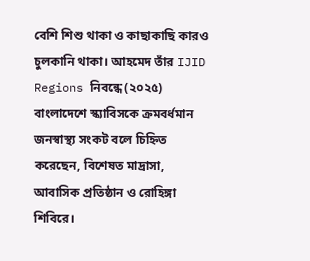বেশি শিশু থাকা ও কাছাকাছি কারও চুলকানি থাকা। আহমেদ তাঁর IJID Regions নিবন্ধে (২০২৫) বাংলাদেশে স্ক্যাবিসকে ক্রমবর্ধমান জনস্বাস্থ্য সংকট বলে চিহ্নিত করেছেন, বিশেষত মাদ্রাসা, আবাসিক প্রতিষ্ঠান ও রোহিঙ্গা শিবিরে।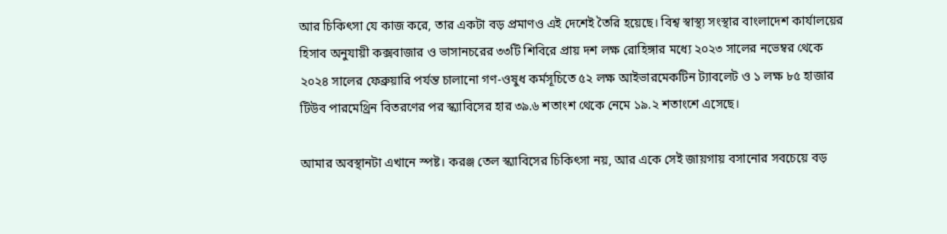আর চিকিৎসা যে কাজ করে, তার একটা বড় প্রমাণও এই দেশেই তৈরি হয়েছে। বিশ্ব স্বাস্থ্য সংস্থার বাংলাদেশ কার্যালয়ের হিসাব অনুযায়ী কক্সবাজার ও ভাসানচরের ৩৩টি শিবিরে প্রায় দশ লক্ষ রোহিঙ্গার মধ্যে ২০২৩ সালের নভেম্বর থেকে ২০২৪ সালের ফেব্রুয়ারি পর্যন্ত চালানো গণ-ওষুধ কর্মসূচিতে ৫২ লক্ষ আইভারমেকটিন ট্যাবলেট ও ১ লক্ষ ৮৫ হাজার টিউব পারমেথ্রিন বিতরণের পর স্ক্যাবিসের হার ৩৯.৬ শতাংশ থেকে নেমে ১৯.২ শতাংশে এসেছে।

আমার অবস্থানটা এখানে স্পষ্ট। করঞ্জ তেল স্ক্যাবিসের চিকিৎসা নয়, আর একে সেই জায়গায় বসানোর সবচেয়ে বড়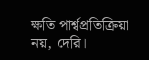ক্ষতি পার্শ্বপ্রতিক্রিয়া নয়, দেরি।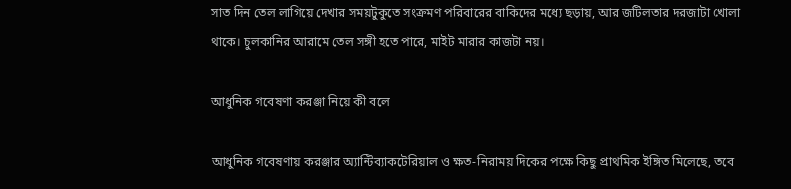সাত দিন তেল লাগিয়ে দেখার সময়টুকুতে সংক্রমণ পরিবারের বাকিদের মধ্যে ছড়ায়, আর জটিলতার দরজাটা খোলা থাকে। চুলকানির আরামে তেল সঙ্গী হতে পারে, মাইট মারার কাজটা নয়।

আধুনিক গবেষণা করঞ্জা নিয়ে কী বলে

আধুনিক গবেষণায় করঞ্জার অ্যান্টিব্যাকটেরিয়াল ও ক্ষত-নিরাময় দিকের পক্ষে কিছু প্রাথমিক ইঙ্গিত মিলেছে, তবে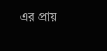এর প্রায়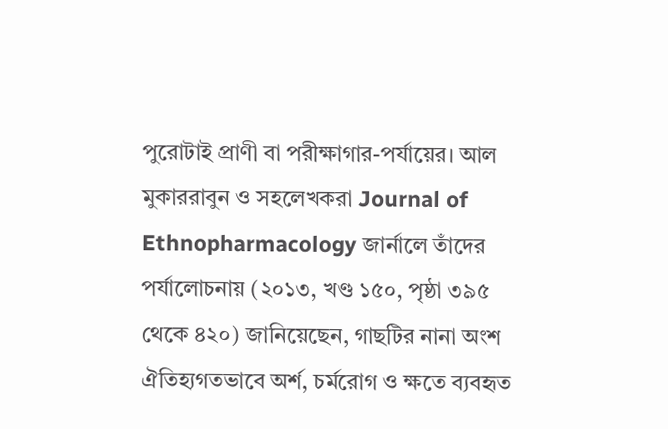পুরোটাই প্রাণী বা পরীক্ষাগার-পর্যায়ের। আল মুকাররাবুন ও সহলেখকরা Journal of Ethnopharmacology জার্নালে তাঁদের পর্যালোচনায় (২০১৩, খণ্ড ১৫০, পৃষ্ঠা ৩৯৫ থেকে ৪২০) জানিয়েছেন, গাছটির নানা অংশ ঐতিহ্যগতভাবে অর্শ, চর্মরোগ ও ক্ষতে ব্যবহৃত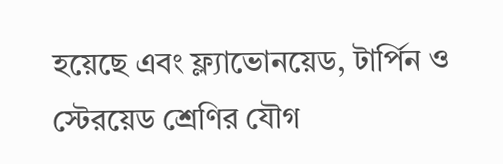হয়েছে এবং ফ্ল্যাভোনয়েড, টার্পিন ও স্টেরয়েড শ্রেণির যৌগ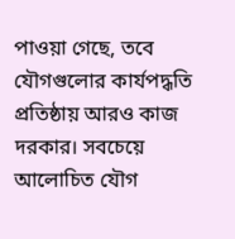পাওয়া গেছে, তবে যৌগগুলোর কার্যপদ্ধতি প্রতিষ্ঠায় আরও কাজ দরকার। সবচেয়ে আলোচিত যৌগ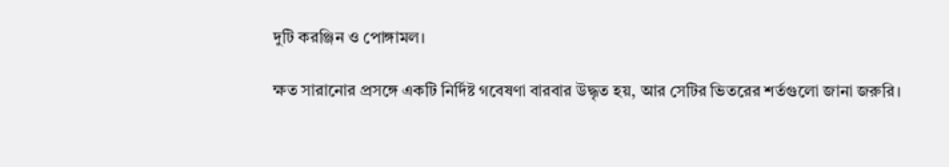দুটি করঞ্জিন ও পোঙ্গামল।

ক্ষত সারানোর প্রসঙ্গে একটি নির্দিষ্ট গবেষণা বারবার উদ্ধৃত হয়, আর সেটির ভিতরের শর্তগুলো জানা জরুরি।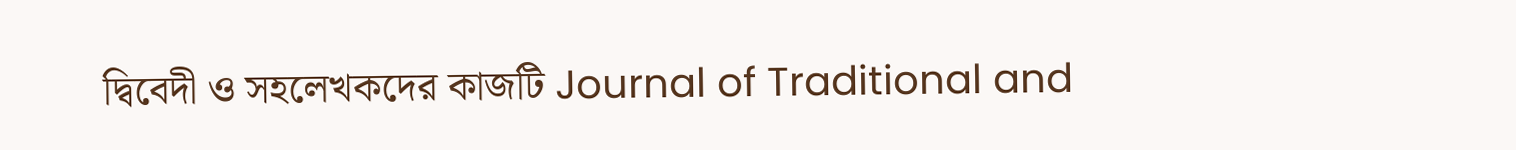দ্বিবেদী ও সহলেখকদের কাজটি Journal of Traditional and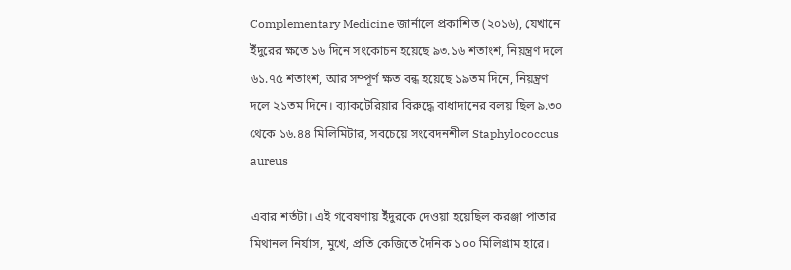Complementary Medicine জার্নালে প্রকাশিত (২০১৬), যেখানে ইঁদুরের ক্ষতে ১৬ দিনে সংকোচন হয়েছে ৯৩.১৬ শতাংশ, নিয়ন্ত্রণ দলে ৬১.৭৫ শতাংশ, আর সম্পূর্ণ ক্ষত বন্ধ হয়েছে ১৯তম দিনে, নিয়ন্ত্রণ দলে ২১তম দিনে। ব্যাকটেরিয়ার বিরুদ্ধে বাধাদানের বলয় ছিল ৯.৩০ থেকে ১৬.৪৪ মিলিমিটার, সবচেয়ে সংবেদনশীল Staphylococcus aureus

এবার শর্তটা। এই গবেষণায় ইঁদুরকে দেওয়া হয়েছিল করঞ্জা পাতার মিথানল নির্যাস, মুখে, প্রতি কেজিতে দৈনিক ১০০ মিলিগ্রাম হারে।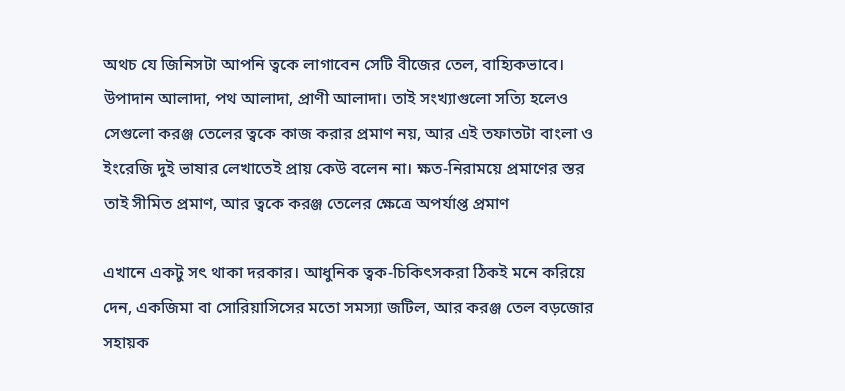অথচ যে জিনিসটা আপনি ত্বকে লাগাবেন সেটি বীজের তেল, বাহ্যিকভাবে। উপাদান আলাদা, পথ আলাদা, প্রাণী আলাদা। তাই সংখ্যাগুলো সত্যি হলেও সেগুলো করঞ্জ তেলের ত্বকে কাজ করার প্রমাণ নয়, আর এই তফাতটা বাংলা ও ইংরেজি দুই ভাষার লেখাতেই প্রায় কেউ বলেন না। ক্ষত-নিরাময়ে প্রমাণের স্তর তাই সীমিত প্রমাণ, আর ত্বকে করঞ্জ তেলের ক্ষেত্রে অপর্যাপ্ত প্রমাণ

এখানে একটু সৎ থাকা দরকার। আধুনিক ত্বক-চিকিৎসকরা ঠিকই মনে করিয়ে দেন, একজিমা বা সোরিয়াসিসের মতো সমস্যা জটিল, আর করঞ্জ তেল বড়জোর সহায়ক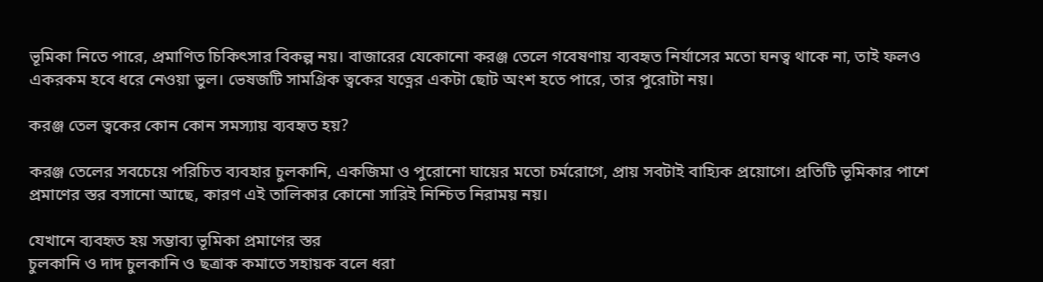ভূমিকা নিতে পারে, প্রমাণিত চিকিৎসার বিকল্প নয়। বাজারের যেকোনো করঞ্জ তেলে গবেষণায় ব্যবহৃত নির্যাসের মতো ঘনত্ব থাকে না, তাই ফলও একরকম হবে ধরে নেওয়া ভুল। ভেষজটি সামগ্রিক ত্বকের যত্নের একটা ছোট অংশ হতে পারে, তার পুরোটা নয়।

করঞ্জ তেল ত্বকের কোন কোন সমস্যায় ব্যবহৃত হয়?

করঞ্জ তেলের সবচেয়ে পরিচিত ব্যবহার চুলকানি, একজিমা ও পুরোনো ঘায়ের মতো চর্মরোগে, প্রায় সবটাই বাহ্যিক প্রয়োগে। প্রতিটি ভূমিকার পাশে প্রমাণের স্তর বসানো আছে, কারণ এই তালিকার কোনো সারিই নিশ্চিত নিরাময় নয়।

যেখানে ব্যবহৃত হয় সম্ভাব্য ভূমিকা প্রমাণের স্তর
চুলকানি ও দাদ চুলকানি ও ছত্রাক কমাতে সহায়ক বলে ধরা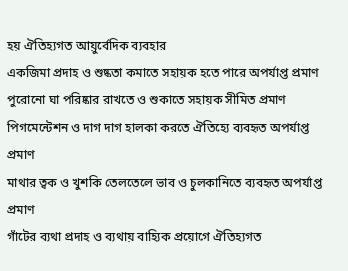হয় ঐতিহ্যগত আয়ুর্বেদিক ব্যবহার
একজিমা প্রদাহ ও শুষ্কতা কমাতে সহায়ক হতে পারে অপর্যাপ্ত প্রমাণ
পুরোনো ঘা পরিষ্কার রাখতে ও শুকাতে সহায়ক সীমিত প্রমাণ
পিগমেন্টেশন ও দাগ দাগ হালকা করতে ঐতিহ্যে ব্যবহৃত অপর্যাপ্ত প্রমাণ
মাথার ত্বক ও খুশকি তেলতেলে ভাব ও চুলকানিতে ব্যবহৃত অপর্যাপ্ত প্রমাণ
গাঁটের ব্যথা প্রদাহ ও ব্যথায় বাহ্যিক প্রয়োগে ঐতিহ্যগত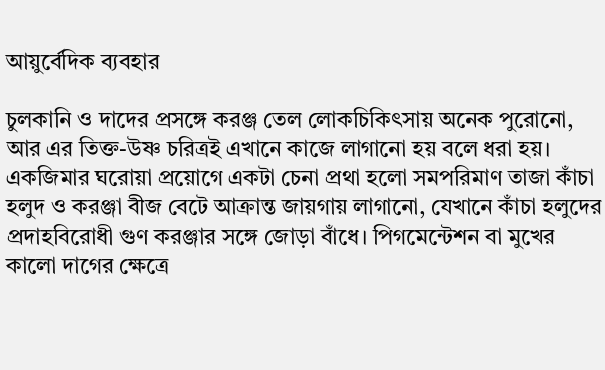আয়ুর্বেদিক ব্যবহার

চুলকানি ও দাদের প্রসঙ্গে করঞ্জ তেল লোকচিকিৎসায় অনেক পুরোনো, আর এর তিক্ত-উষ্ণ চরিত্রই এখানে কাজে লাগানো হয় বলে ধরা হয়। একজিমার ঘরোয়া প্রয়োগে একটা চেনা প্রথা হলো সমপরিমাণ তাজা কাঁচা হলুদ ও করঞ্জা বীজ বেটে আক্রান্ত জায়গায় লাগানো, যেখানে কাঁচা হলুদের প্রদাহবিরোধী গুণ করঞ্জার সঙ্গে জোড়া বাঁধে। পিগমেন্টেশন বা মুখের কালো দাগের ক্ষেত্রে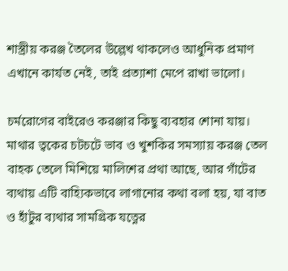শাস্ত্রীয় করঞ্জ তৈলের উল্লেখ থাকলেও আধুনিক প্রমাণ এখানে কার্যত নেই, তাই প্রত্যাশা মেপে রাখা ভালো।

চর্মরোগের বাইরেও করঞ্জার কিছু ব্যবহার শোনা যায়। মাথার ত্বকের চটচটে ভাব ও খুশকির সমস্যায় করঞ্জ তেল বাহক তেলে মিশিয়ে মালিশের প্রথা আছে, আর গাঁটের ব্যথায় এটি বাহ্যিকভাবে লাগানোর কথা বলা হয়, যা বাত ও হাঁটুর ব্যথার সামগ্রিক যত্নের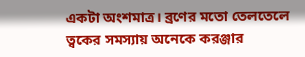একটা অংশমাত্র। ব্রণের মতো তেলতেলে ত্বকের সমস্যায় অনেকে করঞ্জার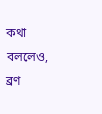কথা বললেও, ব্রণ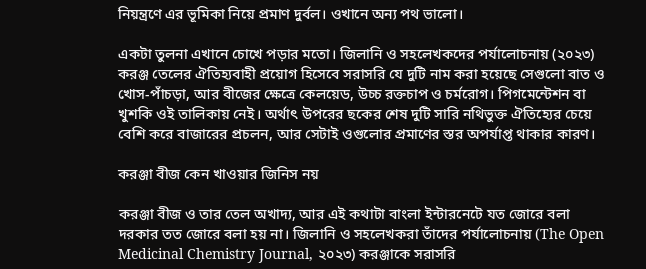নিয়ন্ত্রণে এর ভূমিকা নিয়ে প্রমাণ দুর্বল। ওখানে অন্য পথ ভালো।

একটা তুলনা এখানে চোখে পড়ার মতো। জিলানি ও সহলেখকদের পর্যালোচনায় (২০২৩) করঞ্জ তেলের ঐতিহ্যবাহী প্রয়োগ হিসেবে সরাসরি যে দুটি নাম করা হয়েছে সেগুলো বাত ও খোস-পাঁচড়া, আর বীজের ক্ষেত্রে কেলয়েড, উচ্চ রক্তচাপ ও চর্মরোগ। পিগমেন্টেশন বা খুশকি ওই তালিকায় নেই। অর্থাৎ উপরের ছকের শেষ দুটি সারি নথিভুক্ত ঐতিহ্যের চেয়ে বেশি করে বাজারের প্রচলন, আর সেটাই ওগুলোর প্রমাণের স্তর অপর্যাপ্ত থাকার কারণ।

করঞ্জা বীজ কেন খাওয়ার জিনিস নয়

করঞ্জা বীজ ও তার তেল অখাদ্য, আর এই কথাটা বাংলা ইন্টারনেটে যত জোরে বলা দরকার তত জোরে বলা হয় না। জিলানি ও সহলেখকরা তাঁদের পর্যালোচনায় (The Open Medicinal Chemistry Journal, ২০২৩) করঞ্জাকে সরাসরি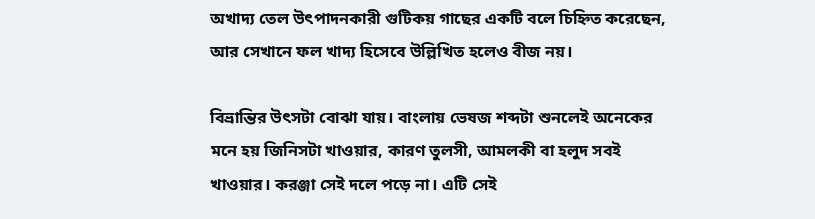অখাদ্য তেল উৎপাদনকারী গুটিকয় গাছের একটি বলে চিহ্নিত করেছেন, আর সেখানে ফল খাদ্য হিসেবে উল্লিখিত হলেও বীজ নয়।

বিভ্রান্তির উৎসটা বোঝা যায়। বাংলায় ভেষজ শব্দটা শুনলেই অনেকের মনে হয় জিনিসটা খাওয়ার, কারণ তুলসী, আমলকী বা হলুদ সবই খাওয়ার। করঞ্জা সেই দলে পড়ে না। এটি সেই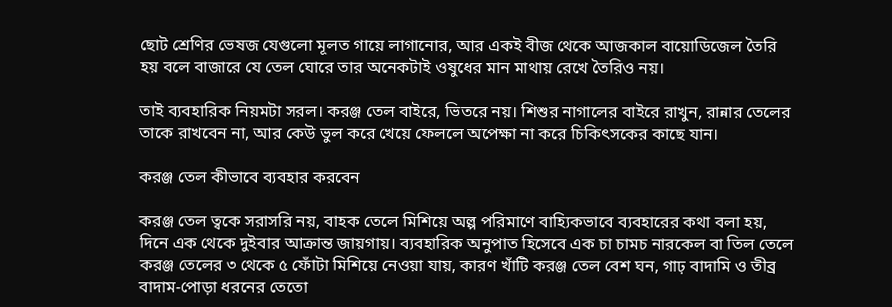ছোট শ্রেণির ভেষজ যেগুলো মূলত গায়ে লাগানোর, আর একই বীজ থেকে আজকাল বায়োডিজেল তৈরি হয় বলে বাজারে যে তেল ঘোরে তার অনেকটাই ওষুধের মান মাথায় রেখে তৈরিও নয়।

তাই ব্যবহারিক নিয়মটা সরল। করঞ্জ তেল বাইরে, ভিতরে নয়। শিশুর নাগালের বাইরে রাখুন, রান্নার তেলের তাকে রাখবেন না, আর কেউ ভুল করে খেয়ে ফেললে অপেক্ষা না করে চিকিৎসকের কাছে যান।

করঞ্জ তেল কীভাবে ব্যবহার করবেন

করঞ্জ তেল ত্বকে সরাসরি নয়, বাহক তেলে মিশিয়ে অল্প পরিমাণে বাহ্যিকভাবে ব্যবহারের কথা বলা হয়, দিনে এক থেকে দুইবার আক্রান্ত জায়গায়। ব্যবহারিক অনুপাত হিসেবে এক চা চামচ নারকেল বা তিল তেলে করঞ্জ তেলের ৩ থেকে ৫ ফোঁটা মিশিয়ে নেওয়া যায়, কারণ খাঁটি করঞ্জ তেল বেশ ঘন, গাঢ় বাদামি ও তীব্র বাদাম-পোড়া ধরনের তেতো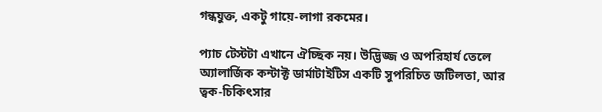গন্ধযুক্ত, একটু গায়ে-লাগা রকমের।

প্যাচ টেস্টটা এখানে ঐচ্ছিক নয়। উদ্ভিজ্জ ও অপরিহার্য তেলে অ্যালার্জিক কন্টাক্ট ডার্মাটাইটিস একটি সুপরিচিত জটিলতা, আর ত্বক-চিকিৎসার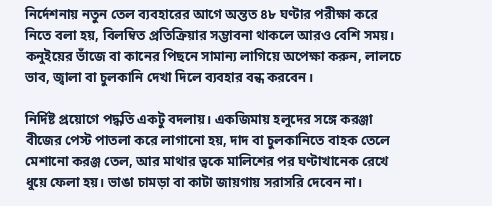নির্দেশনায় নতুন তেল ব্যবহারের আগে অন্তত ৪৮ ঘণ্টার পরীক্ষা করে নিতে বলা হয়, বিলম্বিত প্রতিক্রিয়ার সম্ভাবনা থাকলে আরও বেশি সময়। কনুইয়ের ভাঁজে বা কানের পিছনে সামান্য লাগিয়ে অপেক্ষা করুন, লালচে ভাব, জ্বালা বা চুলকানি দেখা দিলে ব্যবহার বন্ধ করবেন।

নির্দিষ্ট প্রয়োগে পদ্ধতি একটু বদলায়। একজিমায় হলুদের সঙ্গে করঞ্জা বীজের পেস্ট পাতলা করে লাগানো হয়, দাদ বা চুলকানিতে বাহক তেলে মেশানো করঞ্জ তেল, আর মাথার ত্বকে মালিশের পর ঘণ্টাখানেক রেখে ধুয়ে ফেলা হয়। ভাঙা চামড়া বা কাটা জায়গায় সরাসরি দেবেন না।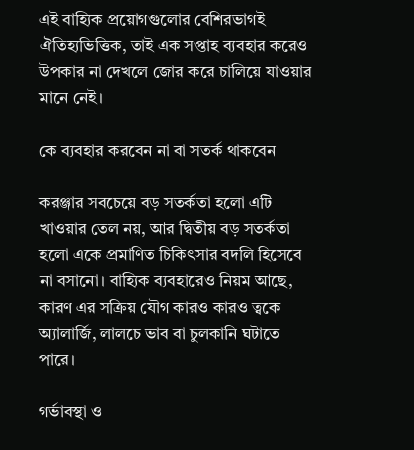এই বাহ্যিক প্রয়োগগুলোর বেশিরভাগই ঐতিহ্যভিত্তিক, তাই এক সপ্তাহ ব্যবহার করেও উপকার না দেখলে জোর করে চালিয়ে যাওয়ার মানে নেই।

কে ব্যবহার করবেন না বা সতর্ক থাকবেন

করঞ্জার সবচেয়ে বড় সতর্কতা হলো এটি খাওয়ার তেল নয়, আর দ্বিতীয় বড় সতর্কতা হলো একে প্রমাণিত চিকিৎসার বদলি হিসেবে না বসানো। বাহ্যিক ব্যবহারেও নিয়ম আছে, কারণ এর সক্রিয় যৌগ কারও কারও ত্বকে অ্যালার্জি, লালচে ভাব বা চুলকানি ঘটাতে পারে।

গর্ভাবস্থা ও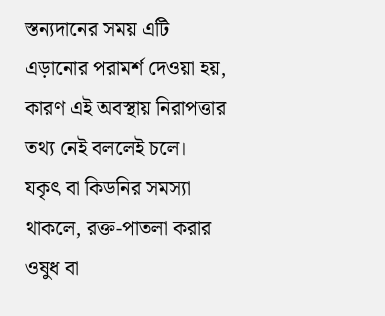স্তন্যদানের সময় এটি এড়ানোর পরামর্শ দেওয়া হয়, কারণ এই অবস্থায় নিরাপত্তার তথ্য নেই বললেই চলে। যকৃৎ বা কিডনির সমস্যা থাকলে, রক্ত-পাতলা করার ওষুধ বা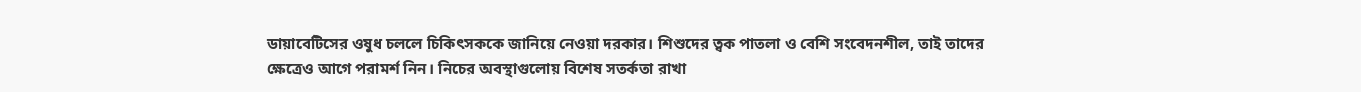ডায়াবেটিসের ওষুধ চললে চিকিৎসককে জানিয়ে নেওয়া দরকার। শিশুদের ত্বক পাতলা ও বেশি সংবেদনশীল, তাই তাদের ক্ষেত্রেও আগে পরামর্শ নিন। নিচের অবস্থাগুলোয় বিশেষ সতর্কতা রাখা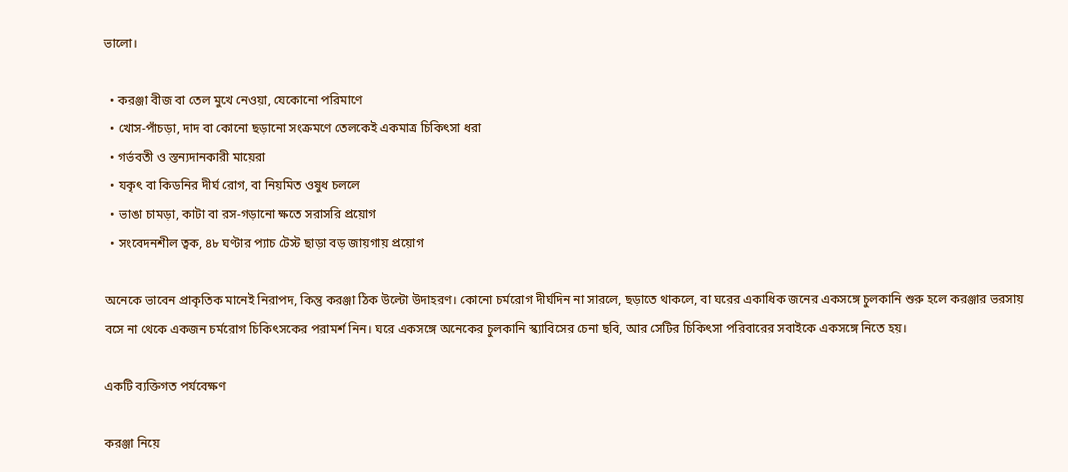ভালো।

  • করঞ্জা বীজ বা তেল মুখে নেওয়া, যেকোনো পরিমাণে
  • খোস-পাঁচড়া, দাদ বা কোনো ছড়ানো সংক্রমণে তেলকেই একমাত্র চিকিৎসা ধরা
  • গর্ভবতী ও স্তন্যদানকারী মায়েরা
  • যকৃৎ বা কিডনির দীর্ঘ রোগ, বা নিয়মিত ওষুধ চললে
  • ভাঙা চামড়া, কাটা বা রস-গড়ানো ক্ষতে সরাসরি প্রয়োগ
  • সংবেদনশীল ত্বক, ৪৮ ঘণ্টার প্যাচ টেস্ট ছাড়া বড় জায়গায় প্রয়োগ

অনেকে ভাবেন প্রাকৃতিক মানেই নিরাপদ, কিন্তু করঞ্জা ঠিক উল্টো উদাহরণ। কোনো চর্মরোগ দীর্ঘদিন না সারলে, ছড়াতে থাকলে, বা ঘরের একাধিক জনের একসঙ্গে চুলকানি শুরু হলে করঞ্জার ভরসায় বসে না থেকে একজন চর্মরোগ চিকিৎসকের পরামর্শ নিন। ঘরে একসঙ্গে অনেকের চুলকানি স্ক্যাবিসের চেনা ছবি, আর সেটির চিকিৎসা পরিবারের সবাইকে একসঙ্গে নিতে হয়।

একটি ব্যক্তিগত পর্যবেক্ষণ

করঞ্জা নিয়ে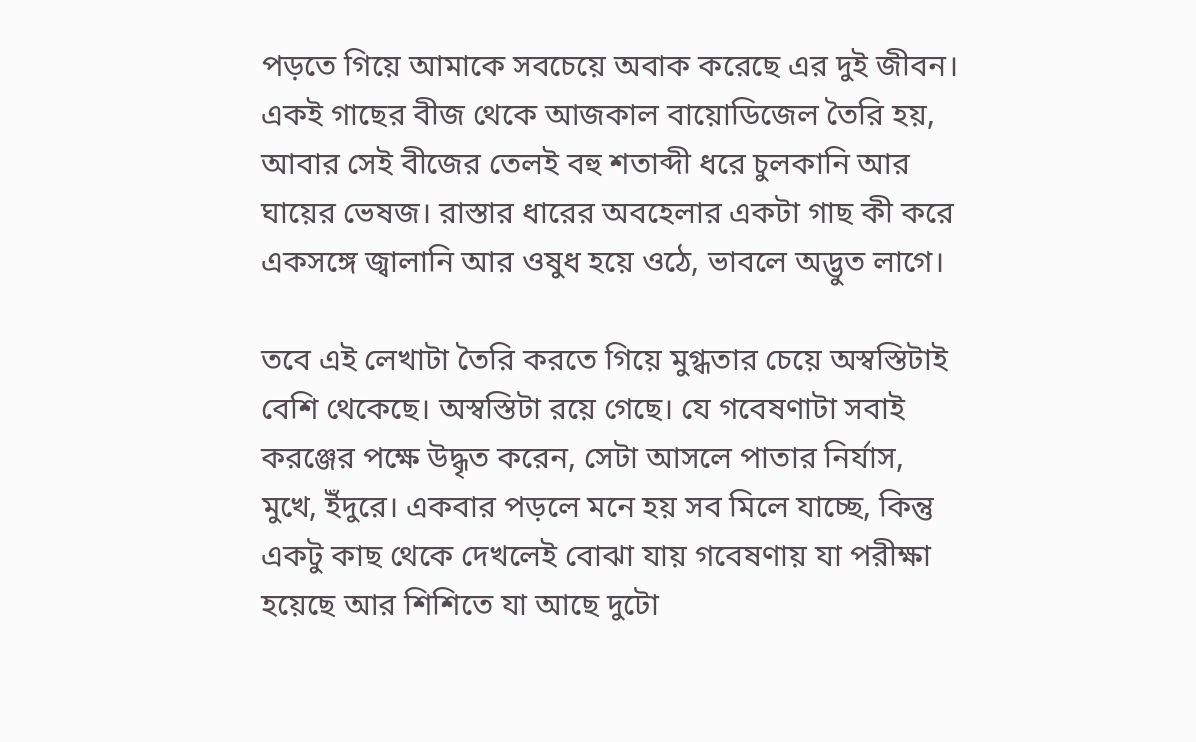পড়তে গিয়ে আমাকে সবচেয়ে অবাক করেছে এর দুই জীবন। একই গাছের বীজ থেকে আজকাল বায়োডিজেল তৈরি হয়, আবার সেই বীজের তেলই বহু শতাব্দী ধরে চুলকানি আর ঘায়ের ভেষজ। রাস্তার ধারের অবহেলার একটা গাছ কী করে একসঙ্গে জ্বালানি আর ওষুধ হয়ে ওঠে, ভাবলে অদ্ভুত লাগে।

তবে এই লেখাটা তৈরি করতে গিয়ে মুগ্ধতার চেয়ে অস্বস্তিটাই বেশি থেকেছে। অস্বস্তিটা রয়ে গেছে। যে গবেষণাটা সবাই করঞ্জের পক্ষে উদ্ধৃত করেন, সেটা আসলে পাতার নির্যাস, মুখে, ইঁদুরে। একবার পড়লে মনে হয় সব মিলে যাচ্ছে, কিন্তু একটু কাছ থেকে দেখলেই বোঝা যায় গবেষণায় যা পরীক্ষা হয়েছে আর শিশিতে যা আছে দুটো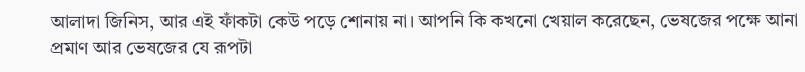আলাদা জিনিস, আর এই ফাঁকটা কেউ পড়ে শোনায় না। আপনি কি কখনো খেয়াল করেছেন, ভেষজের পক্ষে আনা প্রমাণ আর ভেষজের যে রূপটা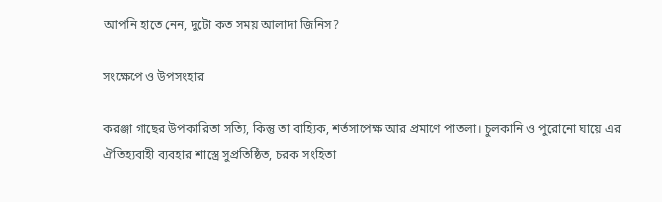আপনি হাতে নেন, দুটো কত সময় আলাদা জিনিস?

সংক্ষেপে ও উপসংহার

করঞ্জা গাছের উপকারিতা সত্যি, কিন্তু তা বাহ্যিক, শর্তসাপেক্ষ আর প্রমাণে পাতলা। চুলকানি ও পুরোনো ঘায়ে এর ঐতিহ্যবাহী ব্যবহার শাস্ত্রে সুপ্রতিষ্ঠিত, চরক সংহিতা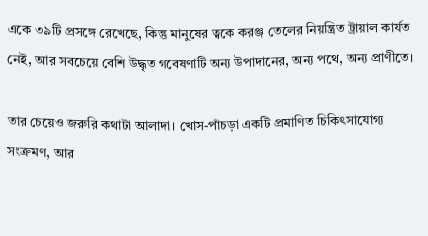একে ৩৯টি প্রসঙ্গে রেখেছে, কিন্তু মানুষের ত্বকে করঞ্জ তেলের নিয়ন্ত্রিত ট্রায়াল কার্যত নেই, আর সবচেয়ে বেশি উদ্ধৃত গবেষণাটি অন্য উপাদানের, অন্য পথে, অন্য প্রাণীতে।

তার চেয়েও জরুরি কথাটা আলাদা। খোস-পাঁচড়া একটি প্রমাণিত চিকিৎসাযোগ্য সংক্রমণ, আর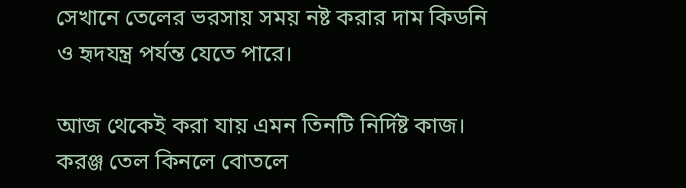সেখানে তেলের ভরসায় সময় নষ্ট করার দাম কিডনি ও হৃদযন্ত্র পর্যন্ত যেতে পারে।

আজ থেকেই করা যায় এমন তিনটি নির্দিষ্ট কাজ। করঞ্জ তেল কিনলে বোতলে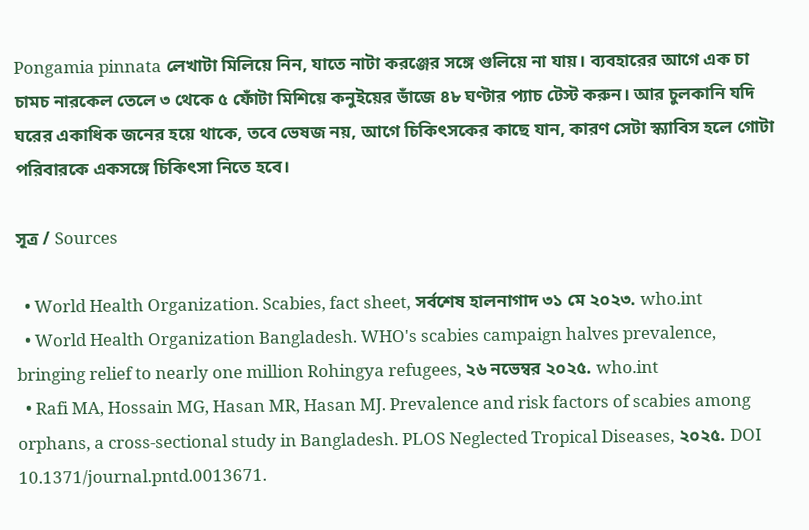Pongamia pinnata লেখাটা মিলিয়ে নিন, যাতে নাটা করঞ্জের সঙ্গে গুলিয়ে না যায়। ব্যবহারের আগে এক চা চামচ নারকেল তেলে ৩ থেকে ৫ ফোঁটা মিশিয়ে কনুইয়ের ভাঁজে ৪৮ ঘণ্টার প্যাচ টেস্ট করুন। আর চুলকানি যদি ঘরের একাধিক জনের হয়ে থাকে, তবে ভেষজ নয়, আগে চিকিৎসকের কাছে যান, কারণ সেটা স্ক্যাবিস হলে গোটা পরিবারকে একসঙ্গে চিকিৎসা নিতে হবে।

সূত্র / Sources

  • World Health Organization. Scabies, fact sheet, সর্বশেষ হালনাগাদ ৩১ মে ২০২৩. who.int
  • World Health Organization Bangladesh. WHO's scabies campaign halves prevalence, bringing relief to nearly one million Rohingya refugees, ২৬ নভেম্বর ২০২৫. who.int
  • Rafi MA, Hossain MG, Hasan MR, Hasan MJ. Prevalence and risk factors of scabies among orphans, a cross-sectional study in Bangladesh. PLOS Neglected Tropical Diseases, ২০২৫. DOI 10.1371/journal.pntd.0013671.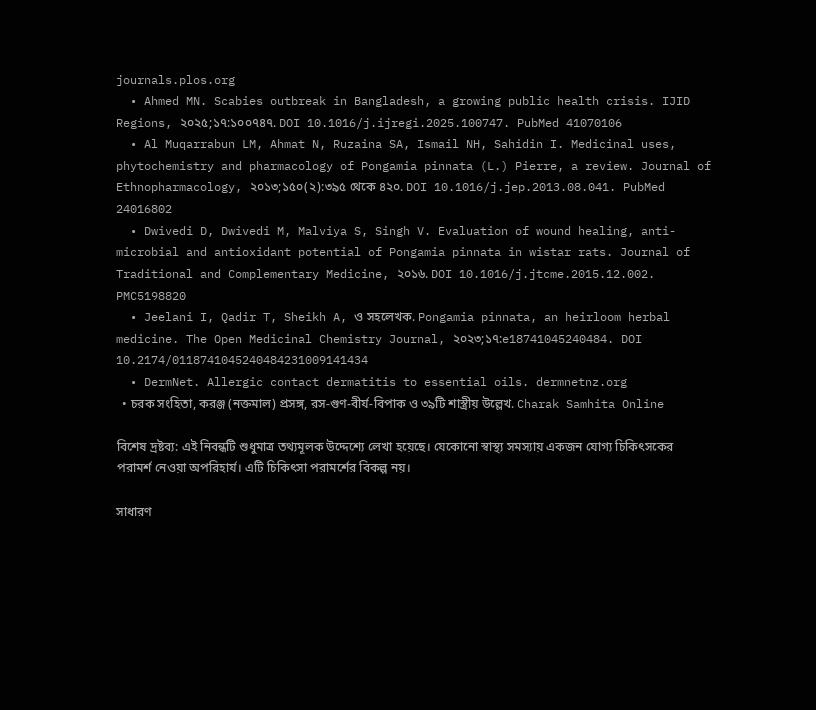journals.plos.org
  • Ahmed MN. Scabies outbreak in Bangladesh, a growing public health crisis. IJID Regions, ২০২৫;১৭:১০০৭৪৭. DOI 10.1016/j.ijregi.2025.100747. PubMed 41070106
  • Al Muqarrabun LM, Ahmat N, Ruzaina SA, Ismail NH, Sahidin I. Medicinal uses, phytochemistry and pharmacology of Pongamia pinnata (L.) Pierre, a review. Journal of Ethnopharmacology, ২০১৩;১৫০(২):৩৯৫ থেকে ৪২০. DOI 10.1016/j.jep.2013.08.041. PubMed 24016802
  • Dwivedi D, Dwivedi M, Malviya S, Singh V. Evaluation of wound healing, anti-microbial and antioxidant potential of Pongamia pinnata in wistar rats. Journal of Traditional and Complementary Medicine, ২০১৬. DOI 10.1016/j.jtcme.2015.12.002. PMC5198820
  • Jeelani I, Qadir T, Sheikh A, ও সহলেখক. Pongamia pinnata, an heirloom herbal medicine. The Open Medicinal Chemistry Journal, ২০২৩;১৭:e18741045240484. DOI 10.2174/0118741045240484231009141434
  • DermNet. Allergic contact dermatitis to essential oils. dermnetnz.org
  • চরক সংহিতা, করঞ্জ (নক্তমাল) প্রসঙ্গ, রস-গুণ-বীর্য-বিপাক ও ৩৯টি শাস্ত্রীয় উল্লেখ. Charak Samhita Online

বিশেষ দ্রষ্টব্য: এই নিবন্ধটি শুধুমাত্র তথ্যমূলক উদ্দেশ্যে লেখা হয়েছে। যেকোনো স্বাস্থ্য সমস্যায় একজন যোগ্য চিকিৎসকের পরামর্শ নেওয়া অপরিহার্য। এটি চিকিৎসা পরামর্শের বিকল্প নয়।

সাধারণ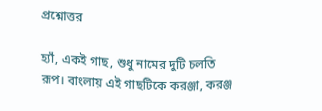প্রশ্নোত্তর

হ্যাঁ, একই গাছ, শুধু নামের দুটি চলতি রূপ। বাংলায় এই গাছটিকে করঞ্জা, করঞ্জ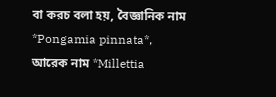বা করচ বলা হয়, বৈজ্ঞানিক নাম *Pongamia pinnata*, আরেক নাম *Millettia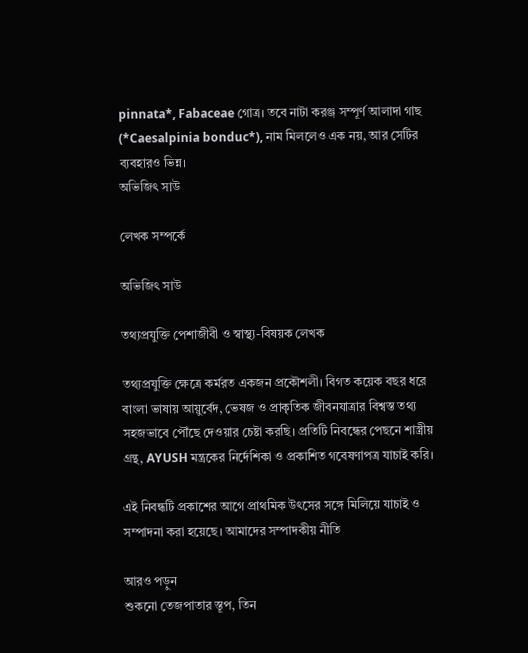pinnata*, Fabaceae গোত্র। তবে নাটা করঞ্জ সম্পূর্ণ আলাদা গাছ (*Caesalpinia bonduc*), নাম মিললেও এক নয়, আর সেটির ব্যবহারও ভিন্ন।
অভিজিৎ সাউ

লেখক সম্পর্কে

অভিজিৎ সাউ

তথ্যপ্রযুক্তি পেশাজীবী ও স্বাস্থ্য-বিষয়ক লেখক

তথ্যপ্রযুক্তি ক্ষেত্রে কর্মরত একজন প্রকৌশলী। বিগত কয়েক বছর ধরে বাংলা ভাষায় আয়ুর্বেদ, ভেষজ ও প্রাকৃতিক জীবনযাত্রার বিশ্বস্ত তথ্য সহজভাবে পৌঁছে দেওয়ার চেষ্টা করছি। প্রতিটি নিবন্ধের পেছনে শাস্ত্রীয় গ্রন্থ, AYUSH মন্ত্রকের নির্দেশিকা ও প্রকাশিত গবেষণাপত্র যাচাই করি।

এই নিবন্ধটি প্রকাশের আগে প্রাথমিক উৎসের সঙ্গে মিলিয়ে যাচাই ও সম্পাদনা করা হয়েছে। আমাদের সম্পাদকীয় নীতি

আরও পড়ুন
শুকনো তেজপাতার স্তূপ, তিন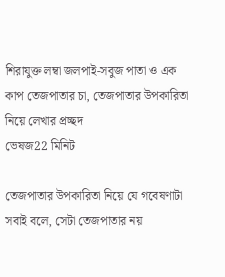শিরাযুক্ত লম্বা জলপাই-সবুজ পাতা ও এক কাপ তেজপাতার চা, তেজপাতার উপকারিতা নিয়ে লেখার প্রচ্ছদ
ভেষজ22 মিনিট

তেজপাতার উপকারিতা নিয়ে যে গবেষণাটা সবাই বলে, সেটা তেজপাতার নয়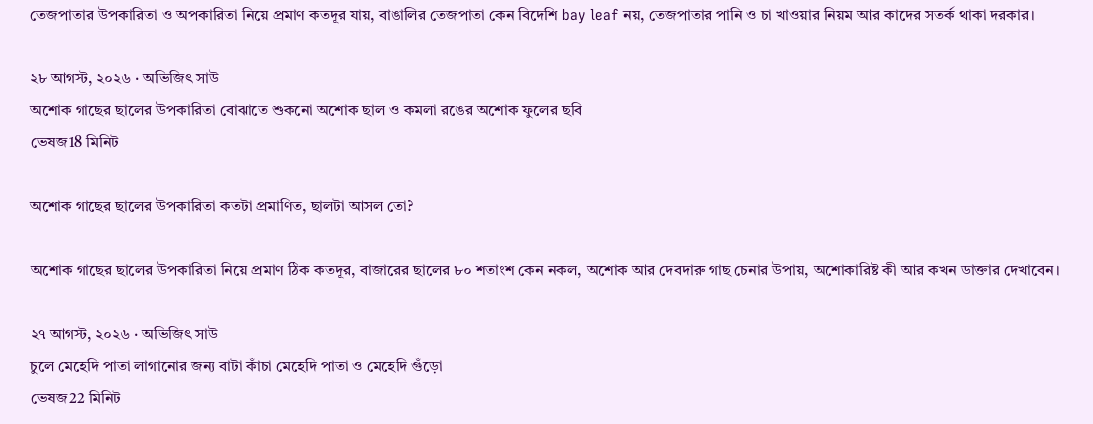তেজপাতার উপকারিতা ও অপকারিতা নিয়ে প্রমাণ কতদূর যায়, বাঙালির তেজপাতা কেন বিদেশি bay leaf নয়, তেজপাতার পানি ও চা খাওয়ার নিয়ম আর কাদের সতর্ক থাকা দরকার।

২৮ আগস্ট, ২০২৬ · অভিজিৎ সাউ
অশোক গাছের ছালের উপকারিতা বোঝাতে শুকনো অশোক ছাল ও কমলা রঙের অশোক ফুলের ছবি
ভেষজ18 মিনিট

অশোক গাছের ছালের উপকারিতা কতটা প্রমাণিত, ছালটা আসল তো?

অশোক গাছের ছালের উপকারিতা নিয়ে প্রমাণ ঠিক কতদূর, বাজারের ছালের ৮০ শতাংশ কেন নকল, অশোক আর দেবদারু গাছ চেনার উপায়, অশোকারিষ্ট কী আর কখন ডাক্তার দেখাবেন।

২৭ আগস্ট, ২০২৬ · অভিজিৎ সাউ
চুলে মেহেদি পাতা লাগানোর জন্য বাটা কাঁচা মেহেদি পাতা ও মেহেদি গুঁড়ো
ভেষজ22 মিনিট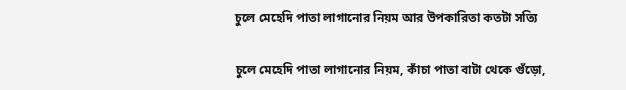চুলে মেহেদি পাতা লাগানোর নিয়ম আর উপকারিতা কতটা সত্যি

চুলে মেহেদি পাতা লাগানোর নিয়ম, কাঁচা পাতা বাটা থেকে গুঁড়ো,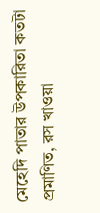মেহেদি পাতার উপকারিতা কতটা প্রমাণিত, রস খাওয়া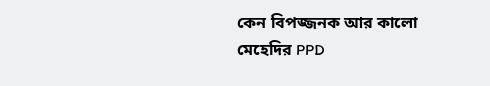কেন বিপজ্জনক আর কালো মেহেদির PPD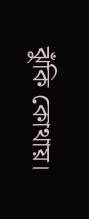ঝুঁকি কোথায়।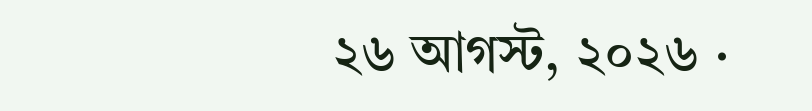২৬ আগস্ট, ২০২৬ ·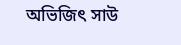অভিজিৎ সাউ